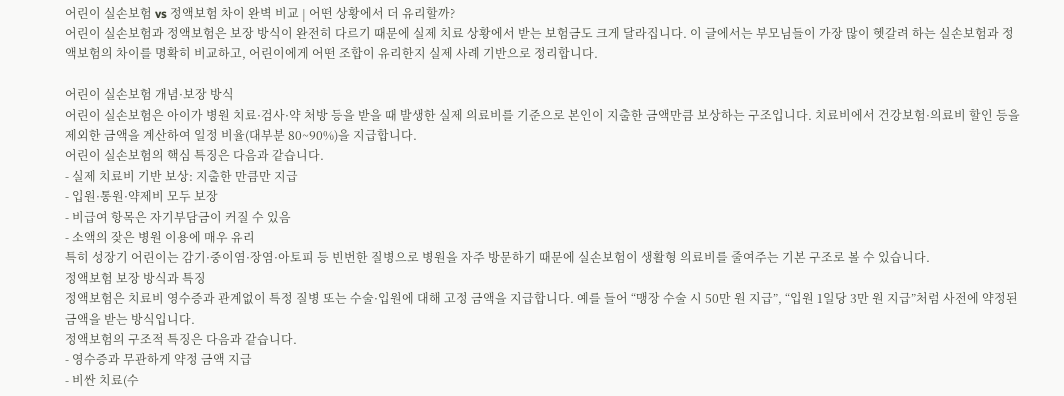어린이 실손보험 vs 정액보험 차이 완벽 비교 | 어떤 상황에서 더 유리할까?
어린이 실손보험과 정액보험은 보장 방식이 완전히 다르기 때문에 실제 치료 상황에서 받는 보험금도 크게 달라집니다. 이 글에서는 부모님들이 가장 많이 헷갈려 하는 실손보험과 정액보험의 차이를 명확히 비교하고, 어린이에게 어떤 조합이 유리한지 실제 사례 기반으로 정리합니다.

어린이 실손보험 개념·보장 방식
어린이 실손보험은 아이가 병원 치료·검사·약 처방 등을 받을 때 발생한 실제 의료비를 기준으로 본인이 지출한 금액만큼 보상하는 구조입니다. 치료비에서 건강보험·의료비 할인 등을 제외한 금액을 계산하여 일정 비율(대부분 80~90%)을 지급합니다.
어린이 실손보험의 핵심 특징은 다음과 같습니다.
- 실제 치료비 기반 보상: 지출한 만큼만 지급
- 입원·통원·약제비 모두 보장
- 비급여 항목은 자기부담금이 커질 수 있음
- 소액의 잦은 병원 이용에 매우 유리
특히 성장기 어린이는 감기·중이염·장염·아토피 등 빈번한 질병으로 병원을 자주 방문하기 때문에 실손보험이 생활형 의료비를 줄여주는 기본 구조로 볼 수 있습니다.
정액보험 보장 방식과 특징
정액보험은 치료비 영수증과 관계없이 특정 질병 또는 수술·입원에 대해 고정 금액을 지급합니다. 예를 들어 “맹장 수술 시 50만 원 지급”, “입원 1일당 3만 원 지급”처럼 사전에 약정된 금액을 받는 방식입니다.
정액보험의 구조적 특징은 다음과 같습니다.
- 영수증과 무관하게 약정 금액 지급
- 비싼 치료(수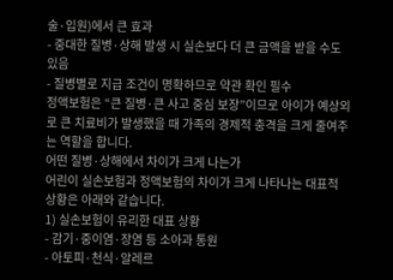술·입원)에서 큰 효과
- 중대한 질병·상해 발생 시 실손보다 더 큰 금액을 받을 수도 있음
- 질병별로 지급 조건이 명확하므로 약관 확인 필수
정액보험은 “큰 질병·큰 사고 중심 보장”이므로 아이가 예상외로 큰 치료비가 발생했을 때 가족의 경제적 충격을 크게 줄여주는 역할을 합니다.
어떤 질병·상해에서 차이가 크게 나는가
어린이 실손보험과 정액보험의 차이가 크게 나타나는 대표적 상황은 아래와 같습니다.
1) 실손보험이 유리한 대표 상황
- 감기·중이염·장염 등 소아과 통원
- 아토피·천식·알레르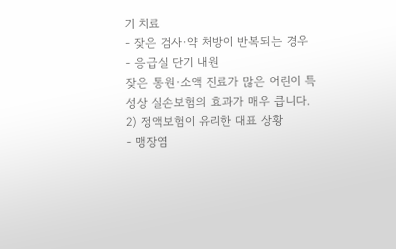기 치료
- 잦은 검사·약 처방이 반복되는 경우
- 응급실 단기 내원
잦은 통원·소액 진료가 많은 어린이 특성상 실손보험의 효과가 매우 큽니다.
2) 정액보험이 유리한 대표 상황
- 맹장염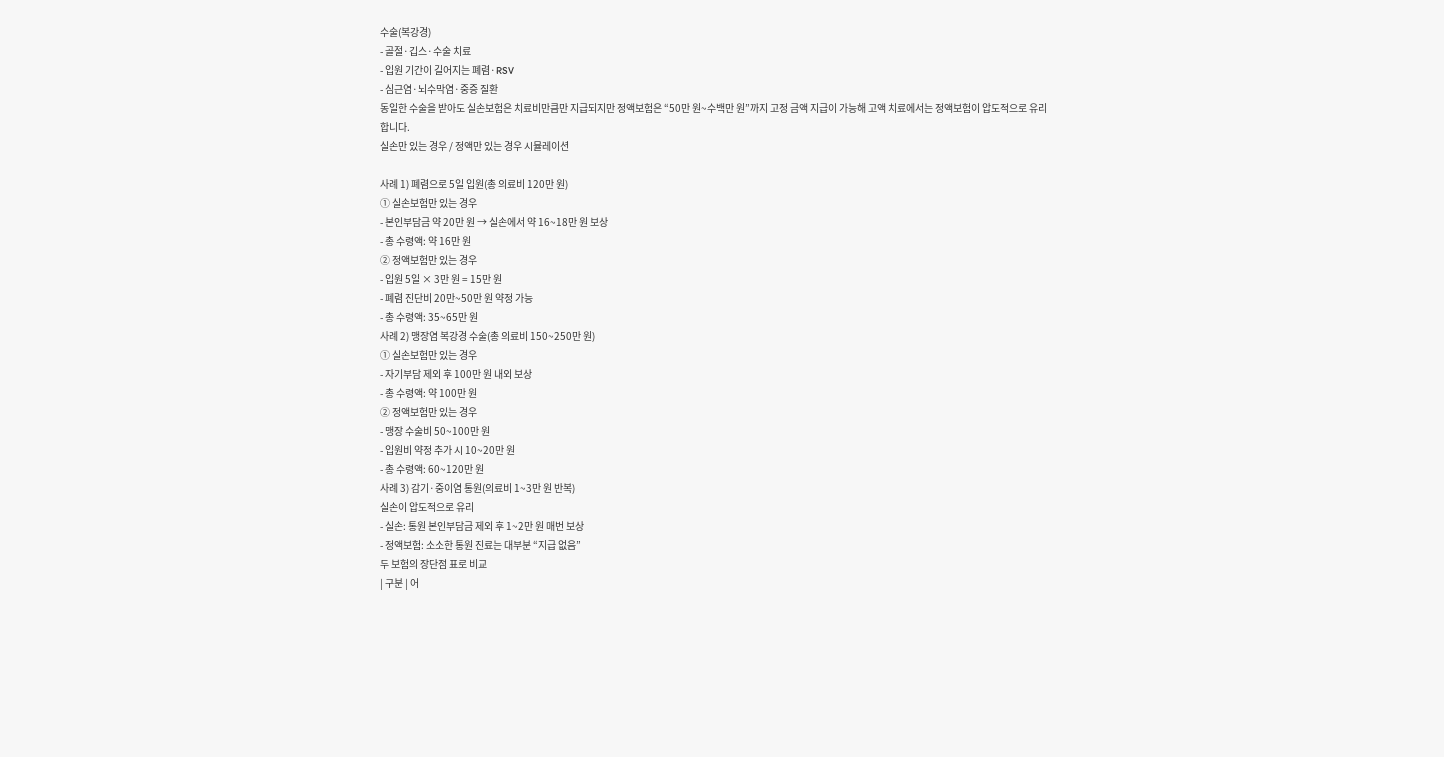수술(복강경)
- 골절·깁스·수술 치료
- 입원 기간이 길어지는 폐렴·RSV
- 심근염·뇌수막염·중증 질환
동일한 수술을 받아도 실손보험은 치료비만큼만 지급되지만 정액보험은 “50만 원~수백만 원”까지 고정 금액 지급이 가능해 고액 치료에서는 정액보험이 압도적으로 유리합니다.
실손만 있는 경우 / 정액만 있는 경우 시뮬레이션

사례 1) 폐렴으로 5일 입원(총 의료비 120만 원)
① 실손보험만 있는 경우
- 본인부담금 약 20만 원 → 실손에서 약 16~18만 원 보상
- 총 수령액: 약 16만 원
② 정액보험만 있는 경우
- 입원 5일 × 3만 원 = 15만 원
- 폐렴 진단비 20만~50만 원 약정 가능
- 총 수령액: 35~65만 원
사례 2) 맹장염 복강경 수술(총 의료비 150~250만 원)
① 실손보험만 있는 경우
- 자기부담 제외 후 100만 원 내외 보상
- 총 수령액: 약 100만 원
② 정액보험만 있는 경우
- 맹장 수술비 50~100만 원
- 입원비 약정 추가 시 10~20만 원
- 총 수령액: 60~120만 원
사례 3) 감기·중이염 통원(의료비 1~3만 원 반복)
실손이 압도적으로 유리
- 실손: 통원 본인부담금 제외 후 1~2만 원 매번 보상
- 정액보험: 소소한 통원 진료는 대부분 “지급 없음”
두 보험의 장단점 표로 비교
| 구분 | 어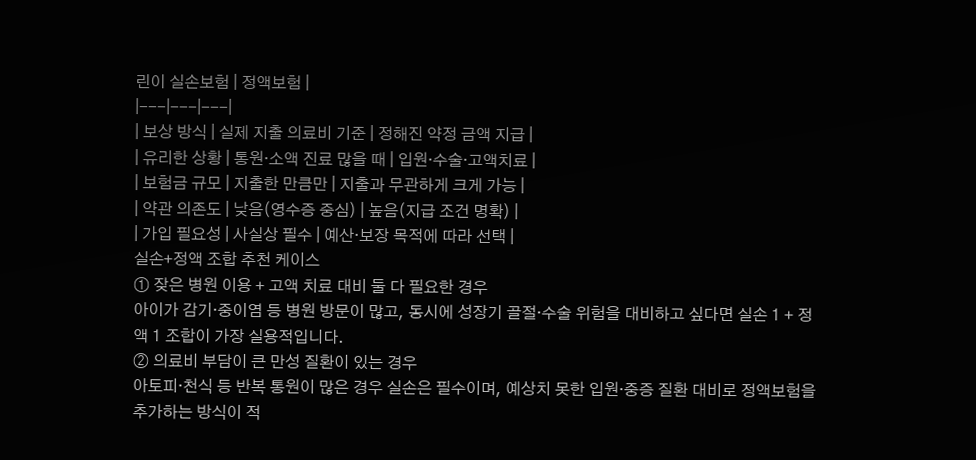린이 실손보험 | 정액보험 |
|---|---|---|
| 보상 방식 | 실제 지출 의료비 기준 | 정해진 약정 금액 지급 |
| 유리한 상황 | 통원·소액 진료 많을 때 | 입원·수술·고액치료 |
| 보험금 규모 | 지출한 만큼만 | 지출과 무관하게 크게 가능 |
| 약관 의존도 | 낮음(영수증 중심) | 높음(지급 조건 명확) |
| 가입 필요성 | 사실상 필수 | 예산·보장 목적에 따라 선택 |
실손+정액 조합 추천 케이스
① 잦은 병원 이용 + 고액 치료 대비 둘 다 필요한 경우
아이가 감기·중이염 등 병원 방문이 많고, 동시에 성장기 골절·수술 위험을 대비하고 싶다면 실손 1 + 정액 1 조합이 가장 실용적입니다.
② 의료비 부담이 큰 만성 질환이 있는 경우
아토피·천식 등 반복 통원이 많은 경우 실손은 필수이며, 예상치 못한 입원·중증 질환 대비로 정액보험을 추가하는 방식이 적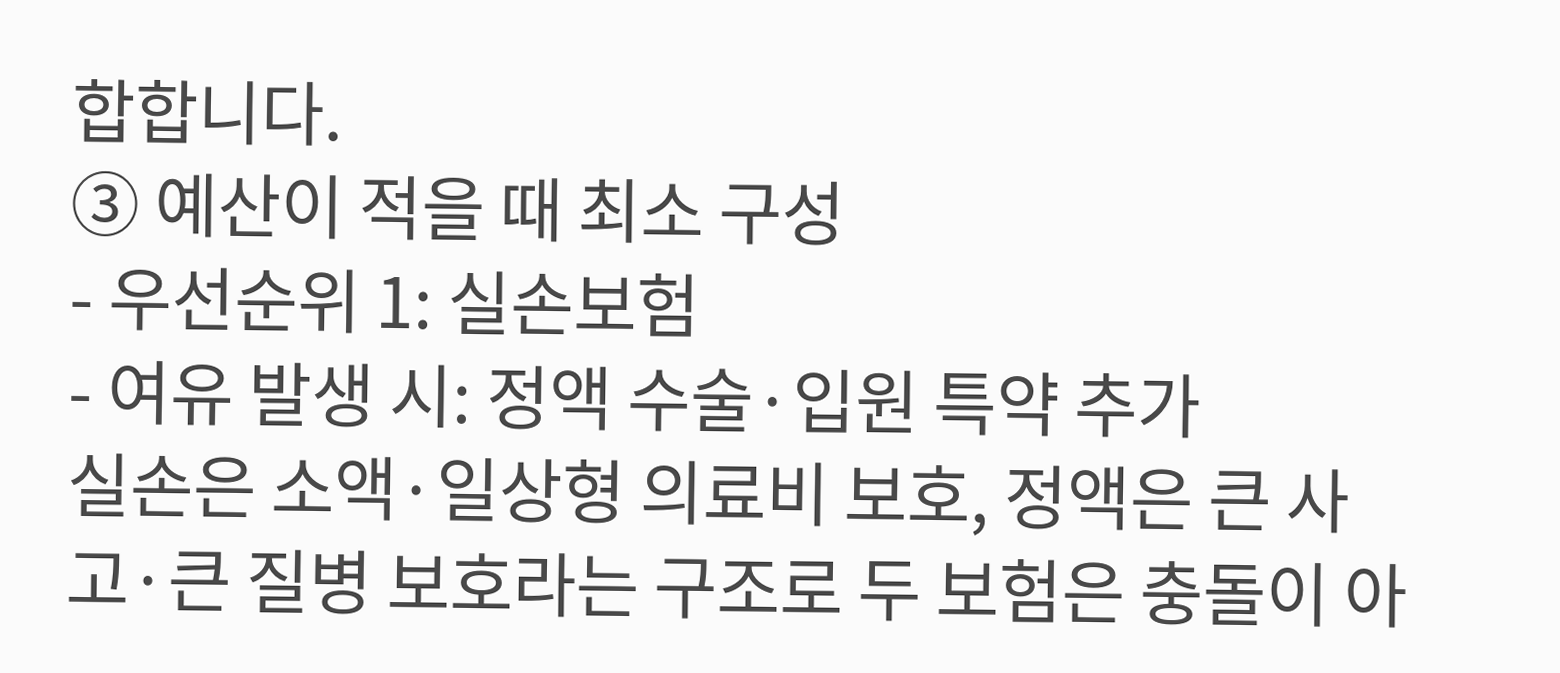합합니다.
③ 예산이 적을 때 최소 구성
- 우선순위 1: 실손보험
- 여유 발생 시: 정액 수술·입원 특약 추가
실손은 소액·일상형 의료비 보호, 정액은 큰 사고·큰 질병 보호라는 구조로 두 보험은 충돌이 아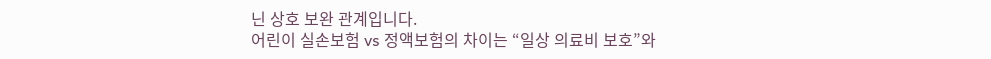닌 상호 보완 관계입니다.
어린이 실손보험 vs 정액보험의 차이는 “일상 의료비 보호”와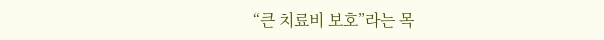“큰 치료비 보호”라는 목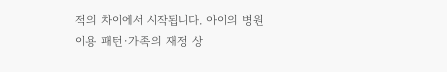적의 차이에서 시작됩니다. 아이의 병원 이용 패턴·가족의 재정 상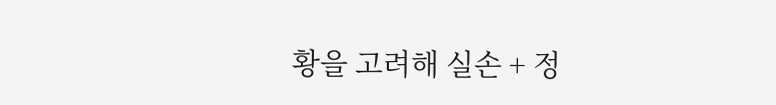황을 고려해 실손 + 정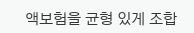액보험을 균형 있게 조합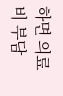하면 의료비 부담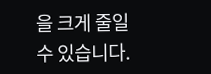을 크게 줄일 수 있습니다.